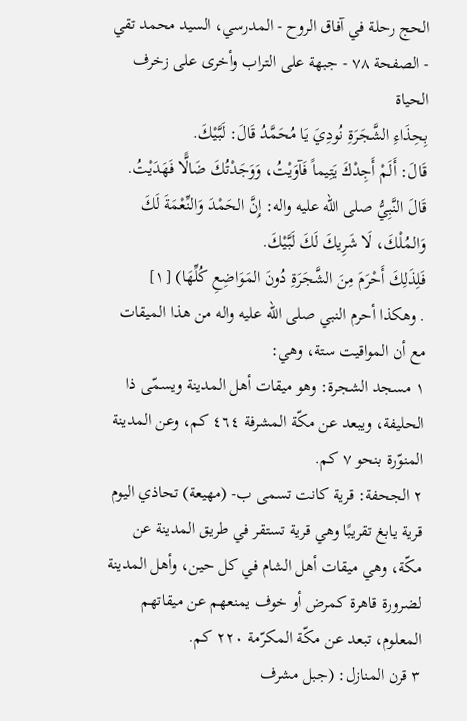الحج رحلة في آفاق الروح - المدرسي، السيد محمد تقي - الصفحة ٧٨ - جبهة على التراب وأخرى على زخرف الحياة
بِحِذَاءِ الشَّجَرَةِ نُودِيَ يَا مُحَمَّدُ قَالَ: لَبَّيْكَ.
قَالَ: أَلَمْ أَجِدْكَ يَتِيماً فَآوَيْتُ، وَوَجَدْتُكَ ضَالًّا فَهَدَيْتُ.
قَالَ النَّبِيُّ صلى الله عليه واله: إِنَّ الحَمْدَ وَالنِّعْمَةَ لَكَ وَالمُلْكَ، لَا شَرِيكَ لَكَ لَبَّيْكَ.
فَلِذَلِكَ أَحْرَمَ مِنَ الشَّجَرَةِ دُونَ المَوَاضِعِ كُلِّهَا) [١]
. وهكذا أحرم النبي صلى الله عليه واله من هذا الميقات مع أن المواقيت ستة، وهي:
١ مسجد الشجرة: وهو ميقات أهل المدينة ويسمّى ذا الحليفة، ويبعد عن مكّة المشرفة ٤٦٤ كم، وعن المدينة المنوّرة بنحو ٧ كم.
٢ الجحفة: قرية كانت تسمى ب- (مهيعة) تحاذي اليوم قرية يابغ تقريبًا وهي قرية تستقر في طريق المدينة عن مكّة، وهي ميقات أهل الشام في كل حين، وأهل المدينة لضرورة قاهرة كمرض أو خوف يمنعهم عن ميقاتهم المعلوم، تبعد عن مكّة المكرّمة ٢٢٠ كم.
٣ قرن المنازل: (جبل مشرف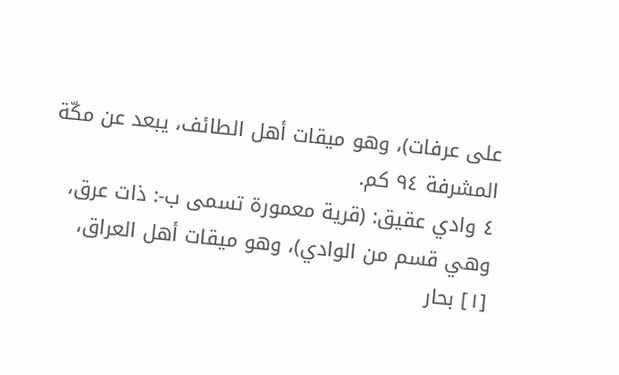على عرفات)، وهو ميقات أهل الطائف، يبعد عن مكّة المشرفة ٩٤ كم.
٤ وادي عقيق: (قرية معمورة تسمى ب-: ذات عرق، وهي قسم من الوادي)، وهو ميقات أهل العراق،
[١] بحار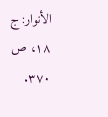الأنوار: ج ١٨، ص ٣٧٠.